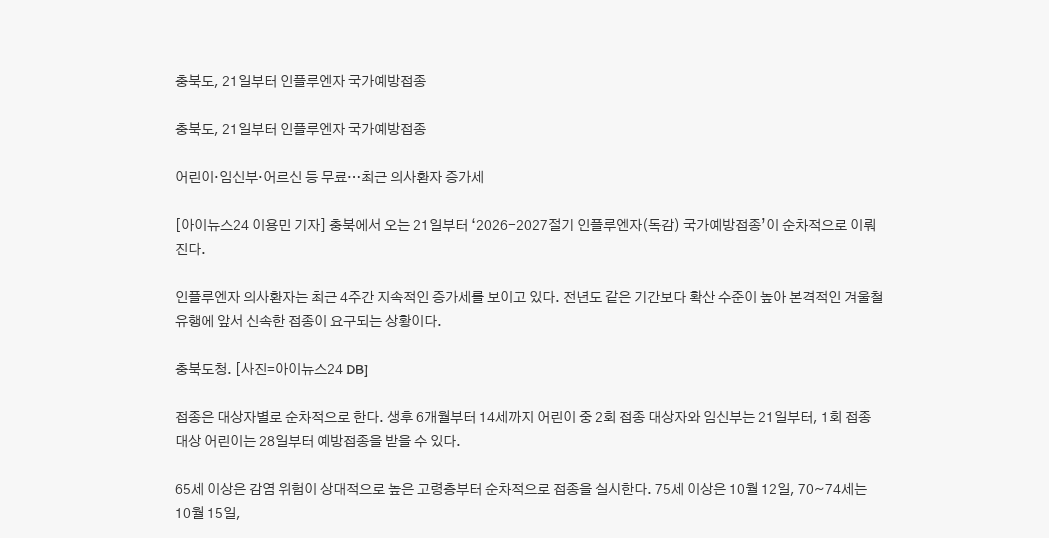충북도, 21일부터 인플루엔자 국가예방접종

충북도, 21일부터 인플루엔자 국가예방접종

어린이·임신부·어르신 등 무료…최근 의사환자 증가세

[아이뉴스24 이용민 기자] 충북에서 오는 21일부터 ‘2026-2027절기 인플루엔자(독감) 국가예방접종’이 순차적으로 이뤄진다.

인플루엔자 의사환자는 최근 4주간 지속적인 증가세를 보이고 있다. 전년도 같은 기간보다 확산 수준이 높아 본격적인 겨울철 유행에 앞서 신속한 접종이 요구되는 상황이다.

충북도청. [사진=아이뉴스24 DB]

접종은 대상자별로 순차적으로 한다. 생후 6개월부터 14세까지 어린이 중 2회 접종 대상자와 임신부는 21일부터, 1회 접종 대상 어린이는 28일부터 예방접종을 받을 수 있다.

65세 이상은 감염 위험이 상대적으로 높은 고령층부터 순차적으로 접종을 실시한다. 75세 이상은 10월 12일, 70~74세는 10월 15일,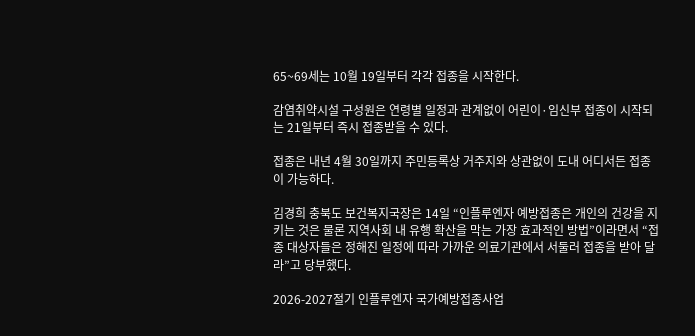65~69세는 10월 19일부터 각각 접종을 시작한다.

감염취약시설 구성원은 연령별 일정과 관계없이 어린이·임신부 접종이 시작되는 21일부터 즉시 접종받을 수 있다.

접종은 내년 4월 30일까지 주민등록상 거주지와 상관없이 도내 어디서든 접종이 가능하다.

김경희 충북도 보건복지국장은 14일 “인플루엔자 예방접종은 개인의 건강을 지키는 것은 물론 지역사회 내 유행 확산을 막는 가장 효과적인 방법”이라면서 “접종 대상자들은 정해진 일정에 따라 가까운 의료기관에서 서둘러 접종을 받아 달라”고 당부했다.

2026-2027절기 인플루엔자 국가예방접종사업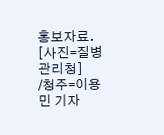홍보자료. [사진=질병관리청]
/청주=이용민 기자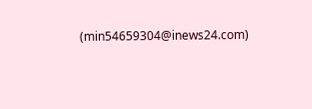(min54659304@inews24.com)